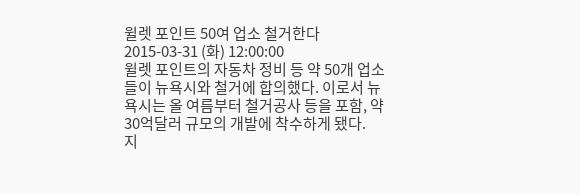윌렛 포인트 50여 업소 철거한다
2015-03-31 (화) 12:00:00
윌렛 포인트의 자동차 정비 등 약 50개 업소들이 뉴욕시와 철거에 합의했다. 이로서 뉴욕시는 올 여름부터 철거공사 등을 포함, 약 30억달러 규모의 개발에 착수하게 됐다.
지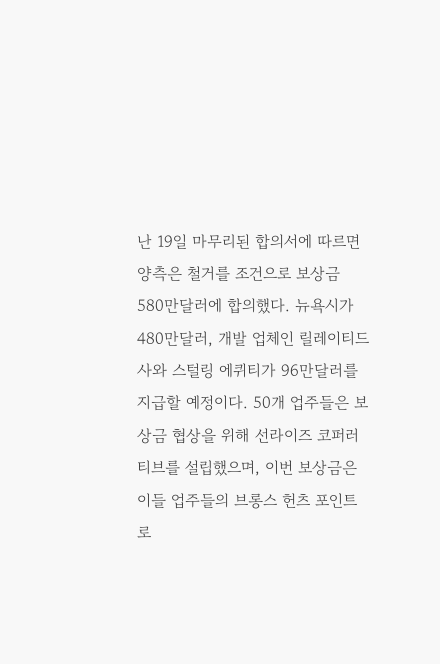난 19일 마무리된 합의서에 따르면 양측은 철거를 조건으로 보상금 580만달러에 합의했다. 뉴욕시가 480만달러, 개발 업체인 릴레이티드사와 스털링 에퀴티가 96만달러를 지급할 예정이다. 50개 업주들은 보상금 협상을 위해 선라이즈 코퍼러티브를 설립했으며, 이번 보상금은 이들 업주들의 브롱스 헌츠 포인트로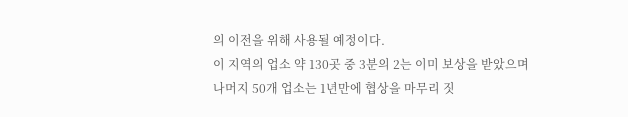의 이전을 위해 사용될 예정이다.
이 지역의 업소 약 130곳 중 3분의 2는 이미 보상을 받았으며 나머지 50개 업소는 1년만에 협상을 마무리 짓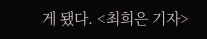게 됐다. <최희은 기자>